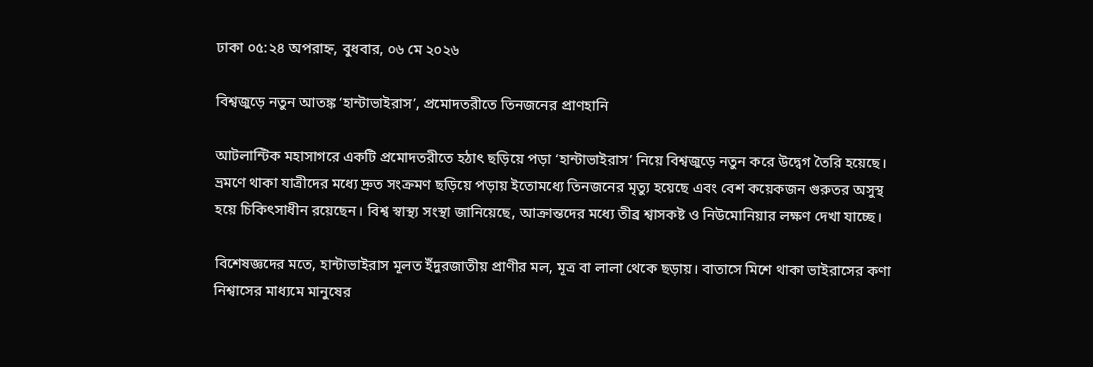ঢাকা ০৫:২৪ অপরাহ্ন, বুধবার, ০৬ মে ২০২৬

বিশ্বজুড়ে নতুন আতঙ্ক ‘হান্টাভাইরাস’, প্রমোদতরীতে তিনজনের প্রাণহানি

আটলান্টিক মহাসাগরে একটি প্রমোদতরীতে হঠাৎ ছড়িয়ে পড়া ‘হান্টাভাইরাস’ নিয়ে বিশ্বজুড়ে নতুন করে উদ্বেগ তৈরি হয়েছে। ভ্রমণে থাকা যাত্রীদের মধ্যে দ্রুত সংক্রমণ ছড়িয়ে পড়ায় ইতোমধ্যে তিনজনের মৃত্যু হয়েছে এবং বেশ কয়েকজন গুরুতর অসুস্থ হয়ে চিকিৎসাধীন রয়েছেন। বিশ্ব স্বাস্থ্য সংস্থা জানিয়েছে, আক্রান্তদের মধ্যে তীব্র শ্বাসকষ্ট ও নিউমোনিয়ার লক্ষণ দেখা যাচ্ছে।

বিশেষজ্ঞদের মতে, হান্টাভাইরাস মূলত ইঁদুরজাতীয় প্রাণীর মল, মূত্র বা লালা থেকে ছড়ায়। বাতাসে মিশে থাকা ভাইরাসের কণা নিশ্বাসের মাধ্যমে মানুষের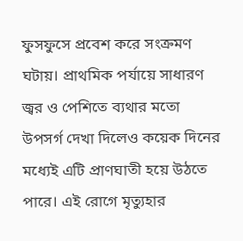ফুসফুসে প্রবেশ করে সংক্রমণ ঘটায়। প্রাথমিক পর্যায়ে সাধারণ জ্বর ও পেশিতে ব্যথার মতো উপসর্গ দেখা দিলেও কয়েক দিনের মধ্যেই এটি প্রাণঘাতী হয়ে উঠতে পারে। এই রোগে মৃত্যুহার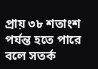প্রায় ৩৮ শতাংশ পর্যন্ত হতে পারে বলে সতর্ক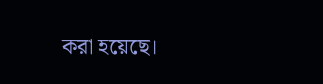করা হয়েছে।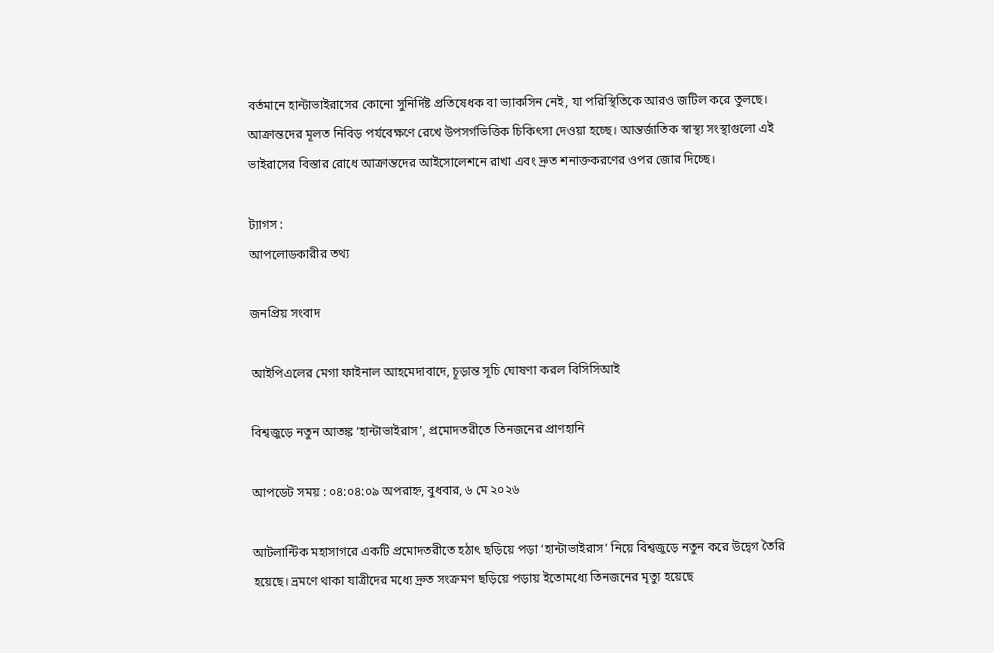বর্তমানে হান্টাভাইরাসের কোনো সুনির্দিষ্ট প্রতিষেধক বা ভ্যাকসিন নেই, যা পরিস্থিতিকে আরও জটিল করে তুলছে। আক্রান্তদের মূলত নিবিড় পর্যবেক্ষণে রেখে উপসর্গভিত্তিক চিকিৎসা দেওয়া হচ্ছে। আন্তর্জাতিক স্বাস্থ্য সংস্থাগুলো এই ভাইরাসের বিস্তার রোধে আক্রান্তদের আইসোলেশনে রাখা এবং দ্রুত শনাক্তকরণের ওপর জোর দিচ্ছে।

ট্যাগস :
আপলোডকারীর তথ্য

জনপ্রিয় সংবাদ

আইপিএলের মেগা ফাইনাল আহমেদাবাদে, চূড়ান্ত সূচি ঘোষণা করল বিসিসিআই

বিশ্বজুড়ে নতুন আতঙ্ক ‘হান্টাভাইরাস’, প্রমোদতরীতে তিনজনের প্রাণহানি

আপডেট সময় : ০৪:০৪:০৯ অপরাহ্ন, বুধবার, ৬ মে ২০২৬

আটলান্টিক মহাসাগরে একটি প্রমোদতরীতে হঠাৎ ছড়িয়ে পড়া ‘হান্টাভাইরাস’ নিয়ে বিশ্বজুড়ে নতুন করে উদ্বেগ তৈরি হয়েছে। ভ্রমণে থাকা যাত্রীদের মধ্যে দ্রুত সংক্রমণ ছড়িয়ে পড়ায় ইতোমধ্যে তিনজনের মৃত্যু হয়েছে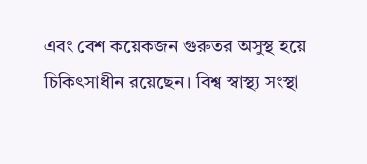এবং বেশ কয়েকজন গুরুতর অসুস্থ হয়ে চিকিৎসাধীন রয়েছেন। বিশ্ব স্বাস্থ্য সংস্থা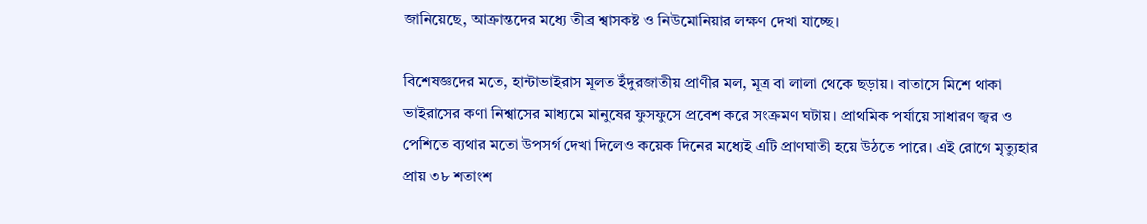জানিয়েছে, আক্রান্তদের মধ্যে তীব্র শ্বাসকষ্ট ও নিউমোনিয়ার লক্ষণ দেখা যাচ্ছে।

বিশেষজ্ঞদের মতে, হান্টাভাইরাস মূলত ইঁদুরজাতীয় প্রাণীর মল, মূত্র বা লালা থেকে ছড়ায়। বাতাসে মিশে থাকা ভাইরাসের কণা নিশ্বাসের মাধ্যমে মানুষের ফুসফুসে প্রবেশ করে সংক্রমণ ঘটায়। প্রাথমিক পর্যায়ে সাধারণ জ্বর ও পেশিতে ব্যথার মতো উপসর্গ দেখা দিলেও কয়েক দিনের মধ্যেই এটি প্রাণঘাতী হয়ে উঠতে পারে। এই রোগে মৃত্যুহার প্রায় ৩৮ শতাংশ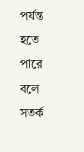পর্যন্ত হতে পারে বলে সতর্ক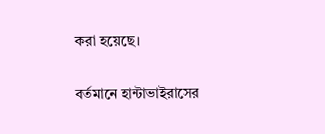করা হয়েছে।

বর্তমানে হান্টাভাইরাসের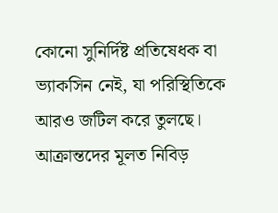কোনো সুনির্দিষ্ট প্রতিষেধক বা ভ্যাকসিন নেই, যা পরিস্থিতিকে আরও জটিল করে তুলছে। আক্রান্তদের মূলত নিবিড়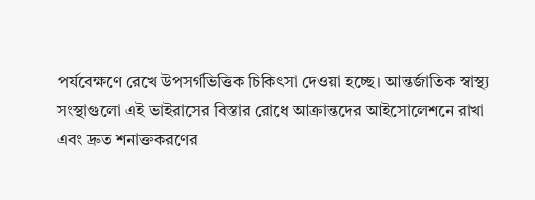পর্যবেক্ষণে রেখে উপসর্গভিত্তিক চিকিৎসা দেওয়া হচ্ছে। আন্তর্জাতিক স্বাস্থ্য সংস্থাগুলো এই ভাইরাসের বিস্তার রোধে আক্রান্তদের আইসোলেশনে রাখা এবং দ্রুত শনাক্তকরণের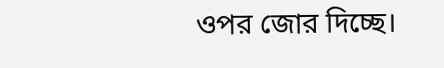ওপর জোর দিচ্ছে।